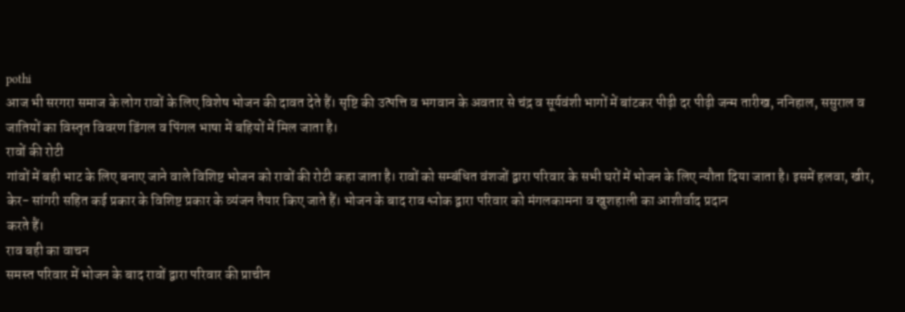pothi
आज भी सरगरा समाज के लोग रावों के लिए विशेष भोजन की दावत देते हैं। सृष्टि की उत्पत्ति व भगवान के अवतार से चंद्र व सूर्यवंशी भागों में बांटकर पीढ़ी दर पीढ़ी जन्म तारीख, ननिहाल, ससुराल व जातियों का विस्तृत विवरण डिंगल व पिंगल भाषा में बहियों में मिल जाता है।
रावों की रोटी
गांवों में बही भाट के लिए बनाए जाने वाले विशिष्ट भोजन को रावों की रोटी कहा जाता है। रावों को सम्बंधित वंशजों द्वारा परिवार के सभी घरों में भोजन के लिए न्यौता दिया जाता है। इसमें हलवा, खीर, केर- सांगरी सहित कई प्रकार के विशिष्ट प्रकार के व्यंजन तैयार किए जाते हैं। भोजन के बाद राव श्लोक द्वारा परिवार को मंगलकामना व खुशहाली का आशीर्वाद प्रदान
करते हैं।
राव बही का वाचन
समस्त परिवार में भोजन के बाद रावों द्वारा परिवार की प्राचीन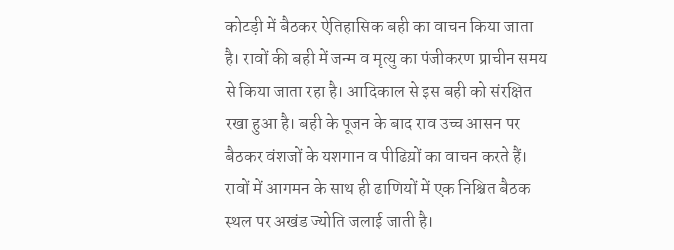कोटड़ी में बैठकर ऐतिहासिक बही का वाचन किया जाता है। रावों की बही में जन्म व मृत्यु का पंजीकरण प्राचीन समय से किया जाता रहा है। आदिकाल से इस बही को संरक्षित रखा हुआ है। बही के पूजन के बाद राव उच्च आसन पर बैठकर वंशजों के यशगान व पीढिय़ों का वाचन करते हैं। रावों में आगमन के साथ ही ढाणियों में एक निश्चित बैठक स्थल पर अखंड ज्योति जलाई जाती है।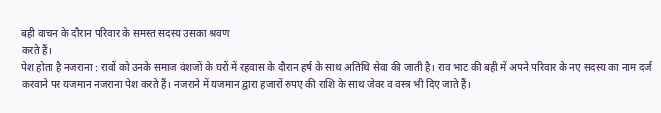बही वाचन के दौरान परिवार के समस्त सदस्य उसका श्रवण
करते हैं।
पेश होता है नजराना : रावों को उनके समाज वंशजों के घरों में रहवास के दौरान हर्ष के साथ अतिथि सेवा की जाती है। राव भाट की बही में अपने परिवार के नए सदस्य का नाम दर्ज करवाने पर यजमान नजराना पेश करते हैं। नजराने में यजमान द्वारा हजारों रुपए की राशि के साथ जेवर व वस्त्र भी दिए जाते हैं।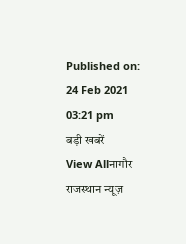Published on:
24 Feb 2021 03:21 pm
बड़ी खबरें
View Allनागौर
राजस्थान न्यूज़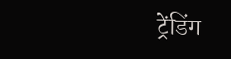ट्रेंडिंग